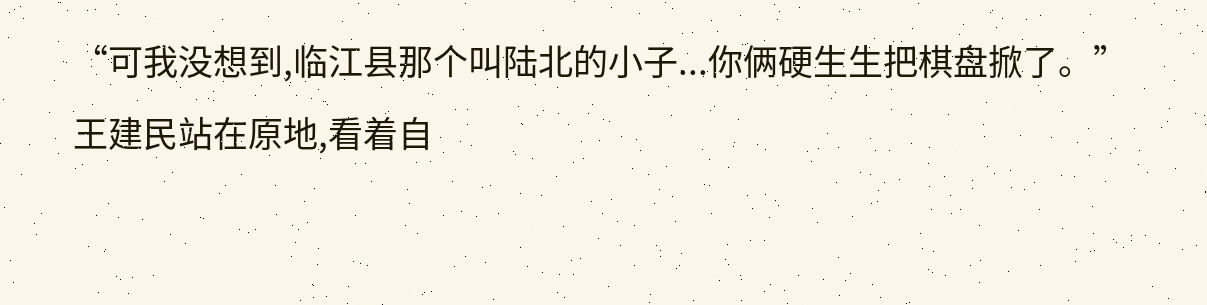“可我没想到,临江县那个叫陆北的小子...你俩硬生生把棋盘掀了。”
王建民站在原地,看着自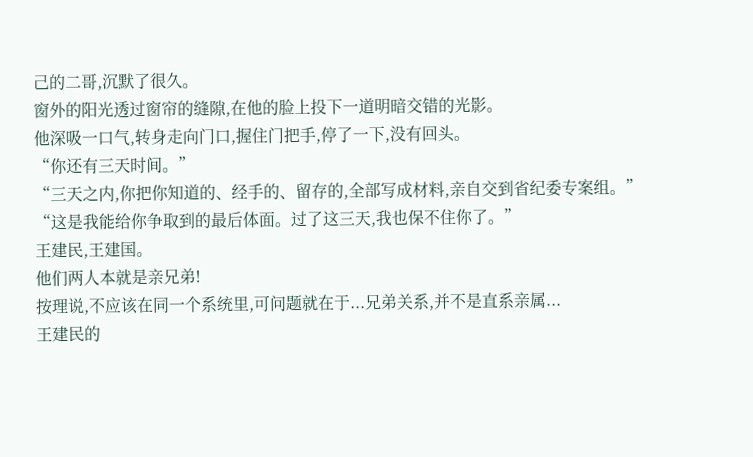己的二哥,沉默了很久。
窗外的阳光透过窗帘的缝隙,在他的脸上投下一道明暗交错的光影。
他深吸一口气,转身走向门口,握住门把手,停了一下,没有回头。
“你还有三天时间。”
“三天之内,你把你知道的、经手的、留存的,全部写成材料,亲自交到省纪委专案组。”
“这是我能给你争取到的最后体面。过了这三天,我也保不住你了。”
王建民,王建国。
他们两人本就是亲兄弟!
按理说,不应该在同一个系统里,可问题就在于...兄弟关系,并不是直系亲属...
王建民的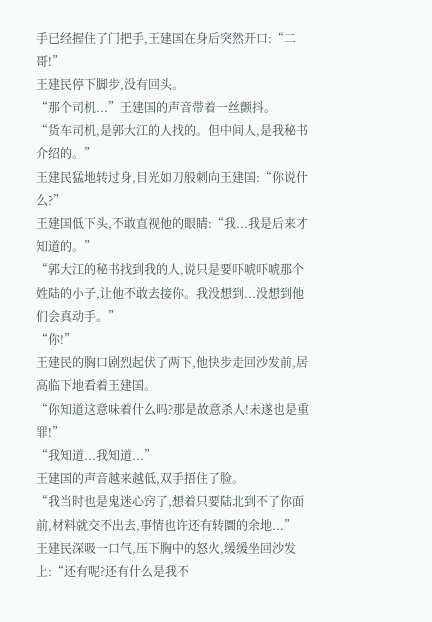手已经握住了门把手,王建国在身后突然开口:“二哥!”
王建民停下脚步,没有回头。
“那个司机...”王建国的声音带着一丝颤抖。
“货车司机,是郭大江的人找的。但中间人,是我秘书介绍的。”
王建民猛地转过身,目光如刀般刺向王建国:“你说什么?”
王建国低下头,不敢直视他的眼睛:“我...我是后来才知道的。”
“郭大江的秘书找到我的人,说只是要吓唬吓唬那个姓陆的小子,让他不敢去接你。我没想到...没想到他们会真动手。”
“你!”
王建民的胸口剧烈起伏了两下,他快步走回沙发前,居高临下地看着王建国。
“你知道这意味着什么吗?那是故意杀人!未遂也是重罪!”
“我知道...我知道...”
王建国的声音越来越低,双手捂住了脸。
“我当时也是鬼迷心窍了,想着只要陆北到不了你面前,材料就交不出去,事情也许还有转圜的余地...”
王建民深吸一口气,压下胸中的怒火,缓缓坐回沙发上:“还有呢?还有什么是我不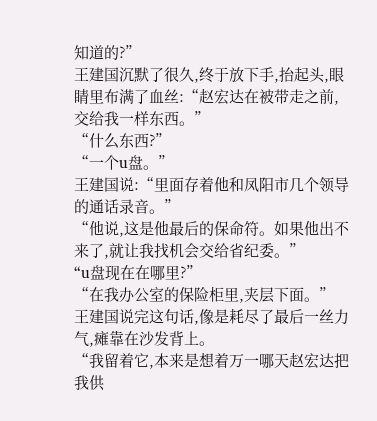知道的?”
王建国沉默了很久,终于放下手,抬起头,眼睛里布满了血丝:“赵宏达在被带走之前,交给我一样东西。”
“什么东西?”
“一个u盘。”
王建国说:“里面存着他和凤阳市几个领导的通话录音。”
“他说,这是他最后的保命符。如果他出不来了,就让我找机会交给省纪委。”
“u盘现在在哪里?”
“在我办公室的保险柜里,夹层下面。”
王建国说完这句话,像是耗尽了最后一丝力气,瘫靠在沙发背上。
“我留着它,本来是想着万一哪天赵宏达把我供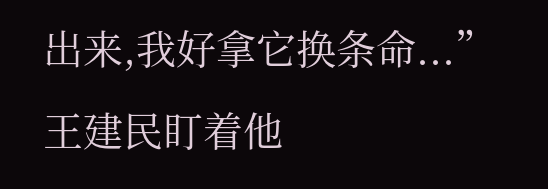出来,我好拿它换条命...”
王建民盯着他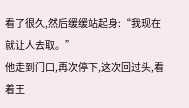看了很久,然后缓缓站起身:“我现在就让人去取。”
他走到门口,再次停下,这次回过头,看着王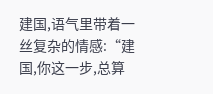建国,语气里带着一丝复杂的情感:“建国,你这一步,总算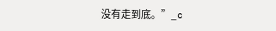没有走到底。”_c